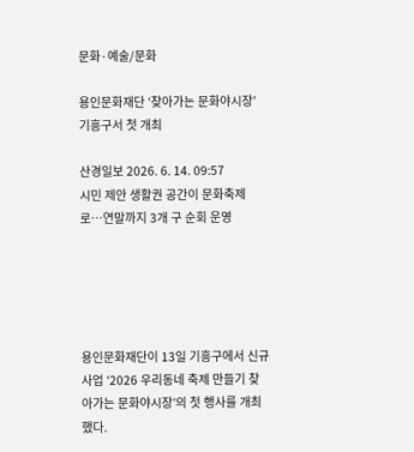문화·예술/문화

용인문화재단 ‘찾아가는 문화야시장’ 기흥구서 첫 개최

산경일보 2026. 6. 14. 09:57
시민 제안 생활권 공간이 문화축제로…연말까지 3개 구 순회 운영





용인문화재단이 13일 기흥구에서 신규 사업 ‘2026 우리동네 축제 만들기 찾아가는 문화야시장’의 첫 행사를 개최했다.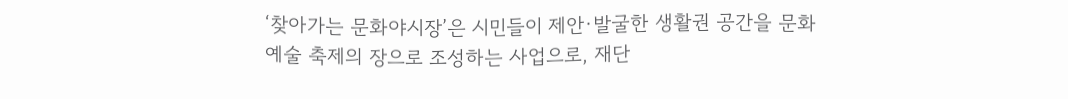‘찾아가는 문화야시장’은 시민들이 제안·발굴한 생활권 공간을 문화예술 축제의 장으로 조성하는 사업으로, 재단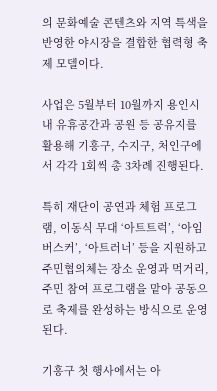의 문화예술 콘텐츠와 지역 특색을 반영한 야시장을 결합한 협력형 축제 모델이다.

사업은 5월부터 10월까지 용인시 내 유휴공간과 공원 등 공유지를 활용해 기흥구, 수지구, 처인구에서 각각 1회씩 총 3차례 진행된다.

특히 재단이 공연과 체험 프로그램, 이동식 무대 ‘아트트럭’, ‘아임버스커’, ‘아트러너’ 등을 지원하고 주민협의체는 장소 운영과 먹거리, 주민 참여 프로그램을 맡아 공동으로 축제를 완성하는 방식으로 운영된다.

기흥구 첫 행사에서는 아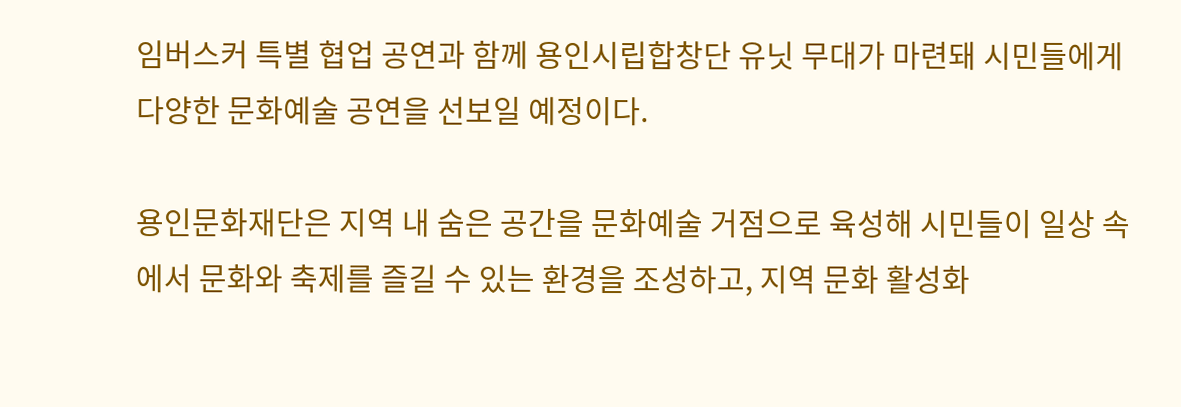임버스커 특별 협업 공연과 함께 용인시립합창단 유닛 무대가 마련돼 시민들에게 다양한 문화예술 공연을 선보일 예정이다.

용인문화재단은 지역 내 숨은 공간을 문화예술 거점으로 육성해 시민들이 일상 속에서 문화와 축제를 즐길 수 있는 환경을 조성하고, 지역 문화 활성화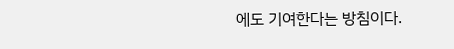에도 기여한다는 방침이다.